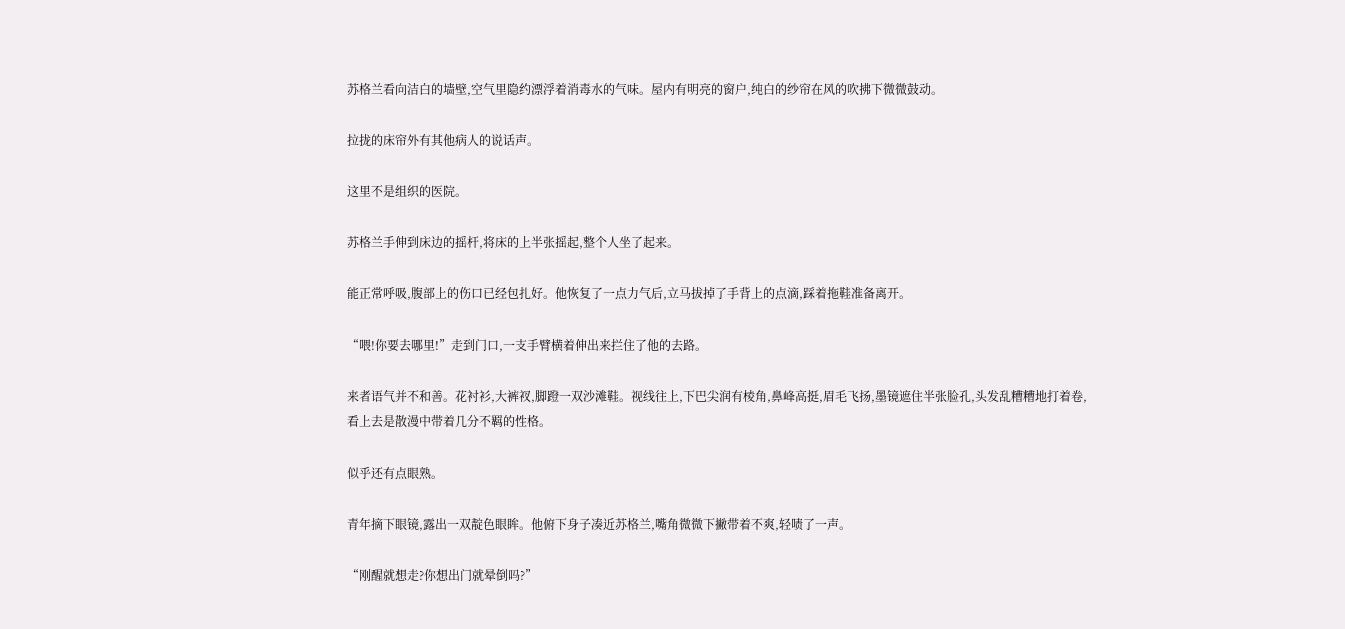苏格兰看向洁白的墙壁,空气里隐约漂浮着消毒水的气味。屋内有明亮的窗户,纯白的纱帘在风的吹拂下微微鼓动。

拉拢的床帘外有其他病人的说话声。

这里不是组织的医院。

苏格兰手伸到床边的摇杆,将床的上半张摇起,整个人坐了起来。

能正常呼吸,腹部上的伤口已经包扎好。他恢复了一点力气后,立马拔掉了手背上的点滴,踩着拖鞋准备离开。

“喂!你要去哪里!”走到门口,一支手臂横着伸出来拦住了他的去路。

来者语气并不和善。花衬衫,大裤衩,脚蹬一双沙滩鞋。视线往上,下巴尖润有棱角,鼻峰高挺,眉毛飞扬,墨镜遮住半张脸孔,头发乱糟糟地打着卷,看上去是散漫中带着几分不羁的性格。

似乎还有点眼熟。

青年摘下眼镜,露出一双靛色眼眸。他俯下身子凑近苏格兰,嘴角微微下撇带着不爽,轻啧了一声。

“刚醒就想走?你想出门就晕倒吗?”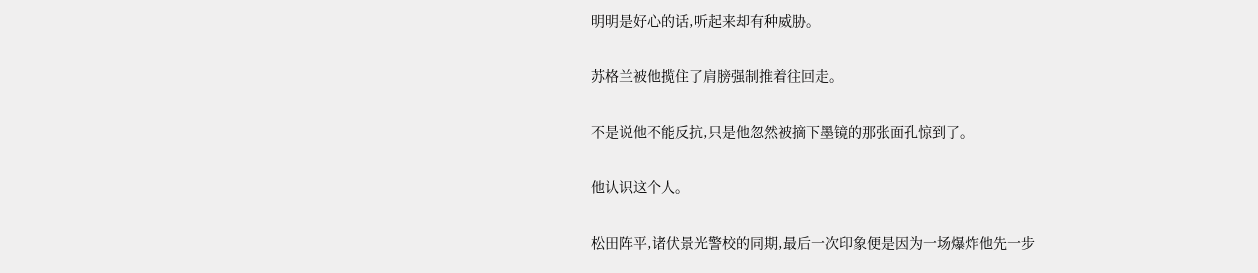明明是好心的话,听起来却有种威胁。

苏格兰被他揽住了肩膀强制推着往回走。

不是说他不能反抗,只是他忽然被摘下墨镜的那张面孔惊到了。

他认识这个人。

松田阵平,诸伏景光警校的同期,最后一次印象便是因为一场爆炸他先一步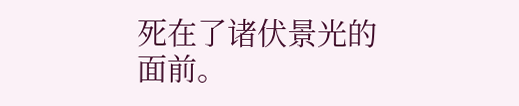死在了诸伏景光的面前。